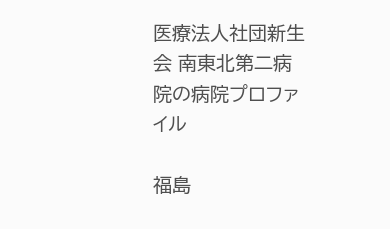医療法人社団新生会 南東北第二病院の病院プロファイル

福島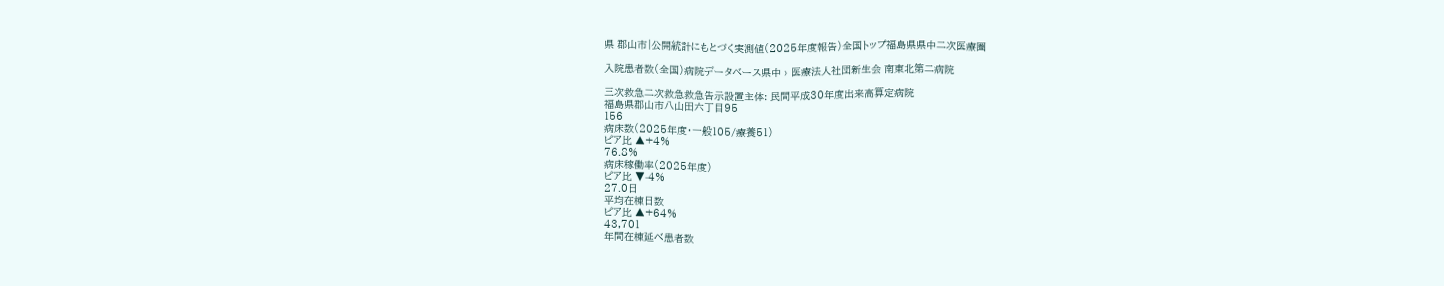県 郡山市|公開統計にもとづく実測値(2025年度報告)全国トップ福島県県中二次医療圏

入院患者数(全国)病院データベース県中 › 医療法人社団新生会 南東北第二病院

三次救急二次救急救急告示設置主体: 民間平成30年度出来高算定病院
福島県郡山市八山田六丁目95
156
病床数(2025年度・一般105/療養51)
ピア比 ▲+4%
76.8%
病床稼働率(2025年度)
ピア比 ▼-4%
27.0日
平均在棟日数
ピア比 ▲+64%
43,701
年間在棟延べ患者数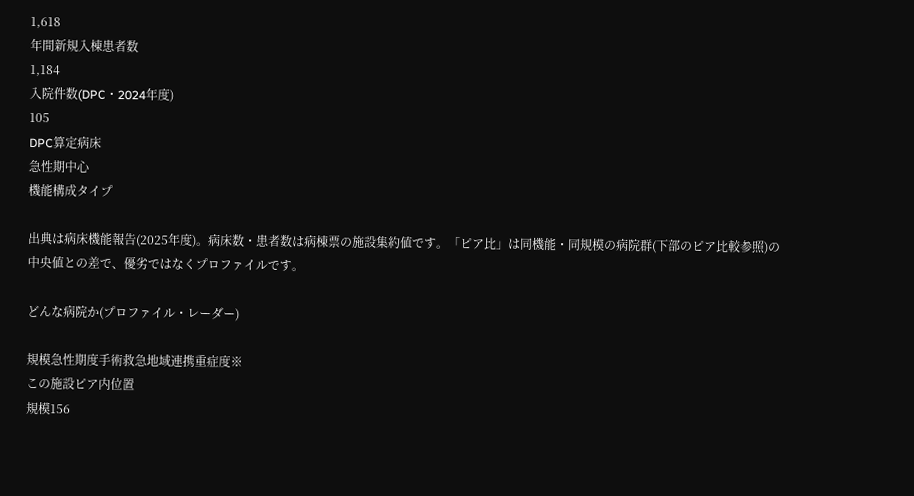1,618
年間新規入棟患者数
1,184
入院件数(DPC・2024年度)
105
DPC算定病床
急性期中心
機能構成タイプ

出典は病床機能報告(2025年度)。病床数・患者数は病棟票の施設集約値です。「ピア比」は同機能・同規模の病院群(下部のピア比較参照)の中央値との差で、優劣ではなくプロファイルです。

どんな病院か(プロファイル・レーダー)

規模急性期度手術救急地域連携重症度※
この施設ピア内位置
規模156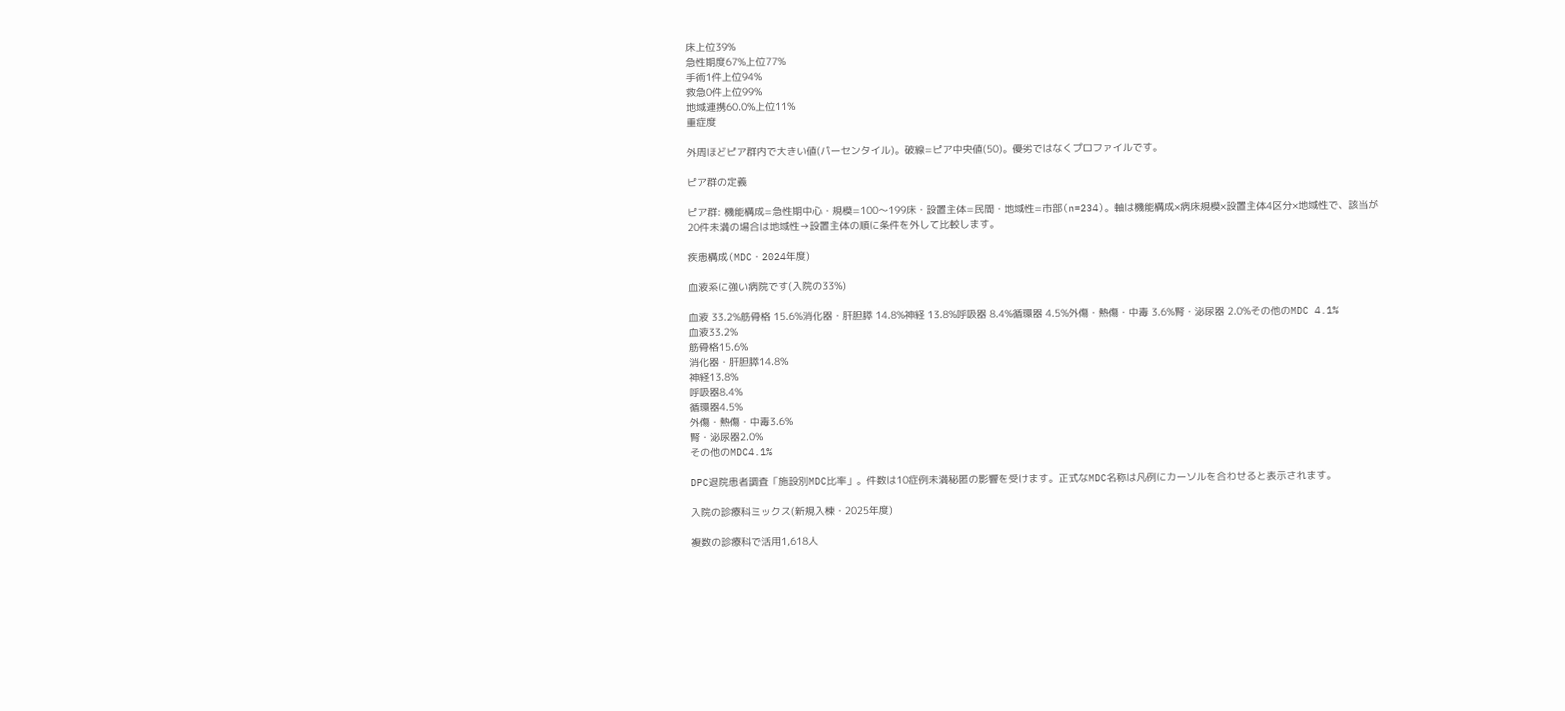床上位39%
急性期度67%上位77%
手術1件上位94%
救急0件上位99%
地域連携60.0%上位11%
重症度

外周ほどピア群内で大きい値(パーセンタイル)。破線=ピア中央値(50)。優劣ではなくプロファイルです。

ピア群の定義

ピア群: 機能構成=急性期中心・規模=100〜199床・設置主体=民間・地域性=市部(n=234)。軸は機能構成×病床規模×設置主体4区分×地域性で、該当が20件未満の場合は地域性→設置主体の順に条件を外して比較します。

疾患構成(MDC・2024年度)

血液系に強い病院です(入院の33%)

血液 33.2%筋骨格 15.6%消化器・肝胆膵 14.8%神経 13.8%呼吸器 8.4%循環器 4.5%外傷・熱傷・中毒 3.6%腎・泌尿器 2.0%その他のMDC 4.1%
血液33.2%
筋骨格15.6%
消化器・肝胆膵14.8%
神経13.8%
呼吸器8.4%
循環器4.5%
外傷・熱傷・中毒3.6%
腎・泌尿器2.0%
その他のMDC4.1%

DPC退院患者調査「施設別MDC比率」。件数は10症例未満秘匿の影響を受けます。正式なMDC名称は凡例にカーソルを合わせると表示されます。

入院の診療科ミックス(新規入棟・2025年度)

複数の診療科で活用1,618人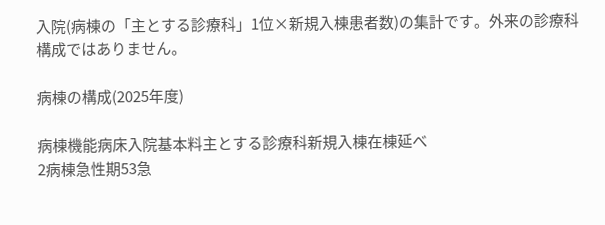入院(病棟の「主とする診療科」1位×新規入棟患者数)の集計です。外来の診療科構成ではありません。

病棟の構成(2025年度)

病棟機能病床入院基本料主とする診療科新規入棟在棟延べ
2病棟急性期53急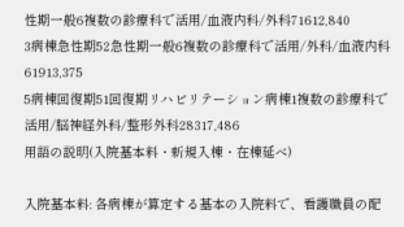性期一般6複数の診療科で活用/血液内科/外科71612,840
3病棟急性期52急性期一般6複数の診療科で活用/外科/血液内科61913,375
5病棟回復期51回復期リハビリテーション病棟1複数の診療科で活用/脳神経外科/整形外科28317,486
用語の説明(入院基本料・新規入棟・在棟延べ)

入院基本料: 各病棟が算定する基本の入院料で、看護職員の配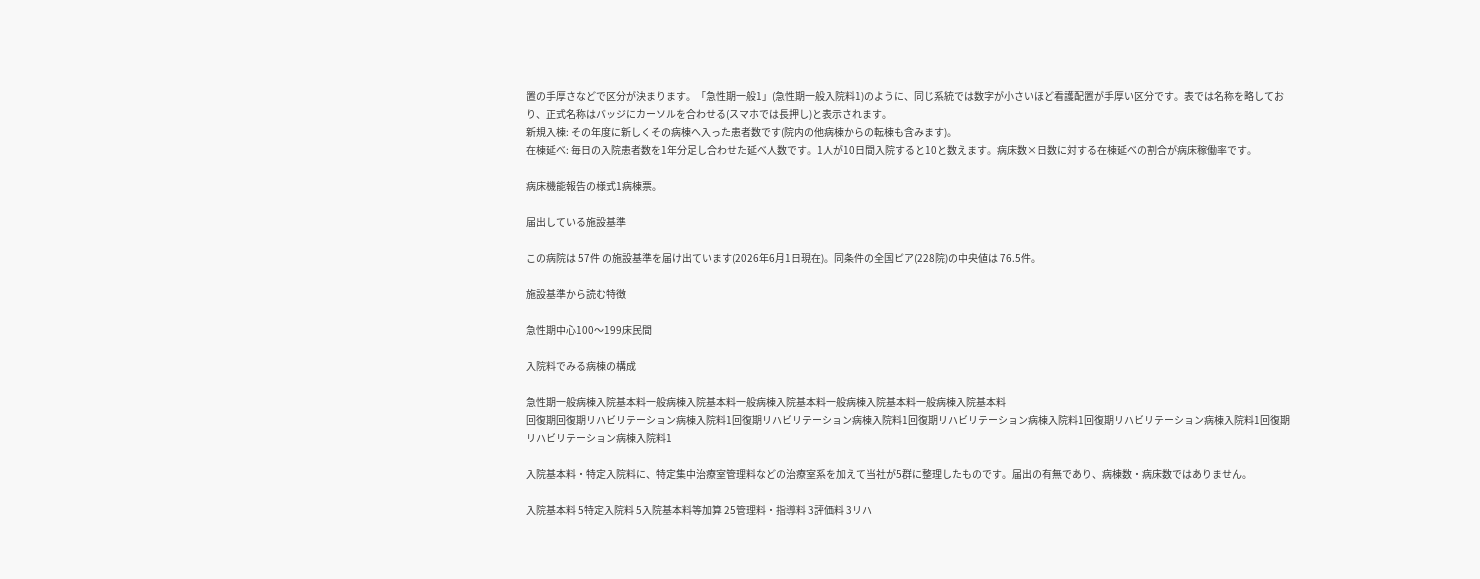置の手厚さなどで区分が決まります。「急性期一般1」(急性期一般入院料1)のように、同じ系統では数字が小さいほど看護配置が手厚い区分です。表では名称を略しており、正式名称はバッジにカーソルを合わせる(スマホでは長押し)と表示されます。
新規入棟: その年度に新しくその病棟へ入った患者数です(院内の他病棟からの転棟も含みます)。
在棟延べ: 毎日の入院患者数を1年分足し合わせた延べ人数です。1人が10日間入院すると10と数えます。病床数×日数に対する在棟延べの割合が病床稼働率です。

病床機能報告の様式1病棟票。

届出している施設基準

この病院は 57件 の施設基準を届け出ています(2026年6月1日現在)。同条件の全国ピア(228院)の中央値は 76.5件。

施設基準から読む特徴

急性期中心100〜199床民間

入院料でみる病棟の構成

急性期一般病棟入院基本料一般病棟入院基本料一般病棟入院基本料一般病棟入院基本料一般病棟入院基本料
回復期回復期リハビリテーション病棟入院料1回復期リハビリテーション病棟入院料1回復期リハビリテーション病棟入院料1回復期リハビリテーション病棟入院料1回復期リハビリテーション病棟入院料1

入院基本料・特定入院料に、特定集中治療室管理料などの治療室系を加えて当社が5群に整理したものです。届出の有無であり、病棟数・病床数ではありません。

入院基本料 5特定入院料 5入院基本料等加算 25管理料・指導料 3評価料 3リハ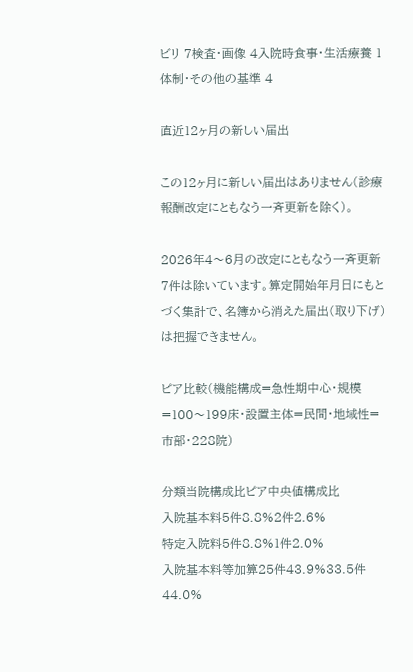ビリ 7検査・画像 4入院時食事・生活療養 1体制・その他の基準 4

直近12ヶ月の新しい届出

この12ヶ月に新しい届出はありません(診療報酬改定にともなう一斉更新を除く)。

2026年4〜6月の改定にともなう一斉更新7件は除いています。算定開始年月日にもとづく集計で、名簿から消えた届出(取り下げ)は把握できません。

ピア比較(機能構成=急性期中心・規模=100〜199床・設置主体=民間・地域性=市部・228院)

分類当院構成比ピア中央値構成比
入院基本料5件8.8%2件2.6%
特定入院料5件8.8%1件2.0%
入院基本料等加算25件43.9%33.5件44.0%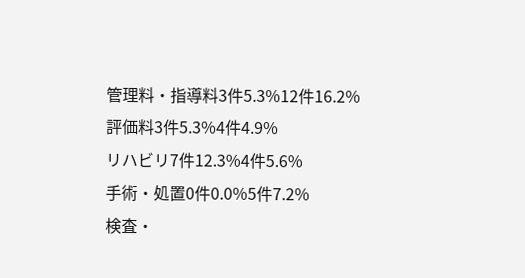管理料・指導料3件5.3%12件16.2%
評価料3件5.3%4件4.9%
リハビリ7件12.3%4件5.6%
手術・処置0件0.0%5件7.2%
検査・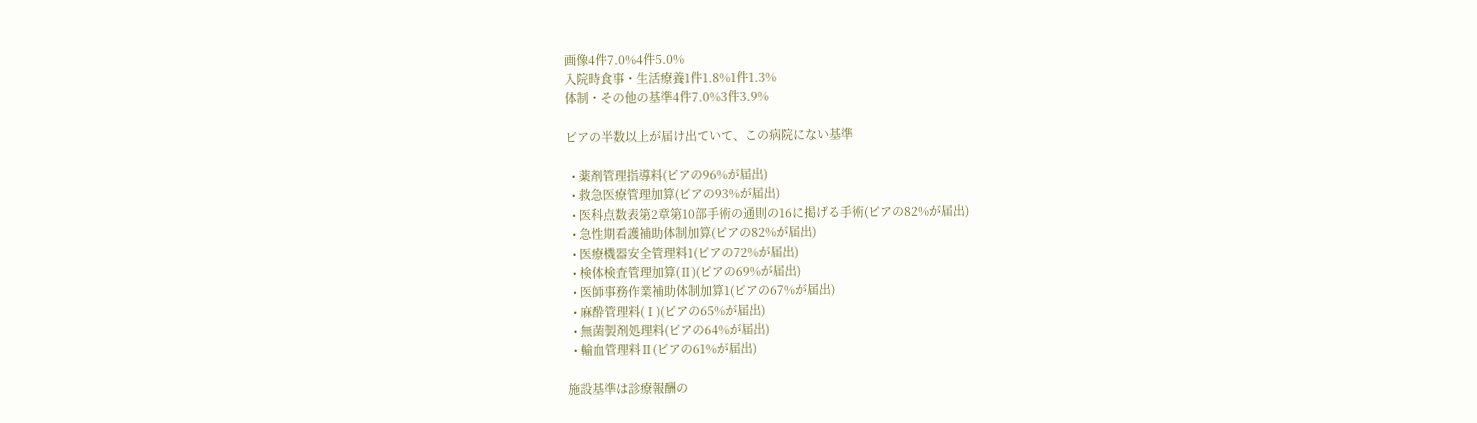画像4件7.0%4件5.0%
入院時食事・生活療養1件1.8%1件1.3%
体制・その他の基準4件7.0%3件3.9%

ピアの半数以上が届け出ていて、この病院にない基準

  • 薬剤管理指導料(ピアの96%が届出)
  • 救急医療管理加算(ピアの93%が届出)
  • 医科点数表第2章第10部手術の通則の16に掲げる手術(ピアの82%が届出)
  • 急性期看護補助体制加算(ピアの82%が届出)
  • 医療機器安全管理料1(ピアの72%が届出)
  • 検体検査管理加算(Ⅱ)(ピアの69%が届出)
  • 医師事務作業補助体制加算1(ピアの67%が届出)
  • 麻酔管理料(Ⅰ)(ピアの65%が届出)
  • 無菌製剤処理料(ピアの64%が届出)
  • 輸血管理料Ⅱ(ピアの61%が届出)

施設基準は診療報酬の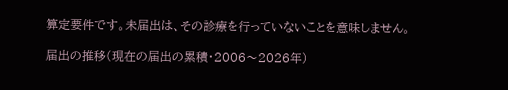算定要件です。未届出は、その診療を行っていないことを意味しません。

届出の推移(現在の届出の累積・2006〜2026年)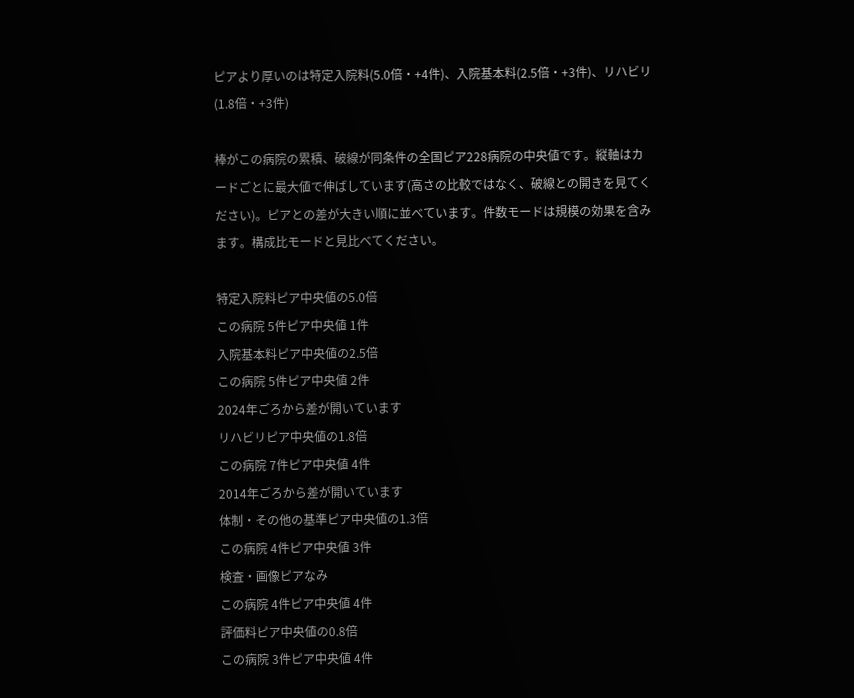ピアより厚いのは特定入院料(5.0倍・+4件)、入院基本料(2.5倍・+3件)、リハビリ(1.8倍・+3件)

棒がこの病院の累積、破線が同条件の全国ピア228病院の中央値です。縦軸はカードごとに最大値で伸ばしています(高さの比較ではなく、破線との開きを見てください)。ピアとの差が大きい順に並べています。件数モードは規模の効果を含みます。構成比モードと見比べてください。

特定入院料ピア中央値の5.0倍
この病院 5件ピア中央値 1件
入院基本料ピア中央値の2.5倍
この病院 5件ピア中央値 2件
2024年ごろから差が開いています
リハビリピア中央値の1.8倍
この病院 7件ピア中央値 4件
2014年ごろから差が開いています
体制・その他の基準ピア中央値の1.3倍
この病院 4件ピア中央値 3件
検査・画像ピアなみ
この病院 4件ピア中央値 4件
評価料ピア中央値の0.8倍
この病院 3件ピア中央値 4件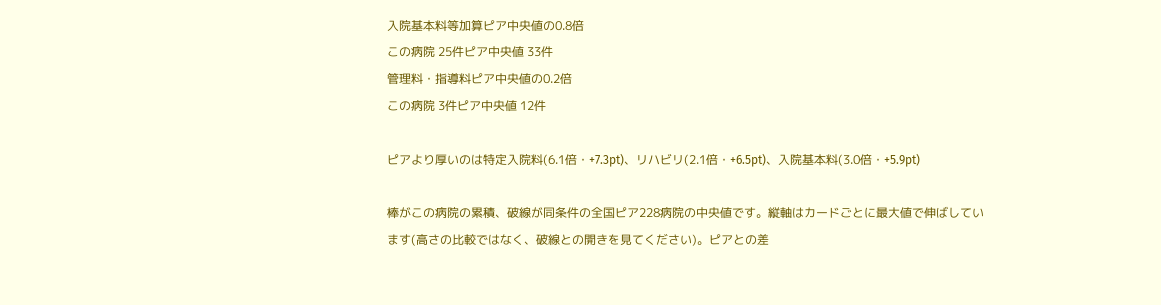入院基本料等加算ピア中央値の0.8倍
この病院 25件ピア中央値 33件
管理料・指導料ピア中央値の0.2倍
この病院 3件ピア中央値 12件

ピアより厚いのは特定入院料(6.1倍・+7.3pt)、リハビリ(2.1倍・+6.5pt)、入院基本料(3.0倍・+5.9pt)

棒がこの病院の累積、破線が同条件の全国ピア228病院の中央値です。縦軸はカードごとに最大値で伸ばしています(高さの比較ではなく、破線との開きを見てください)。ピアとの差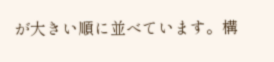が大きい順に並べています。構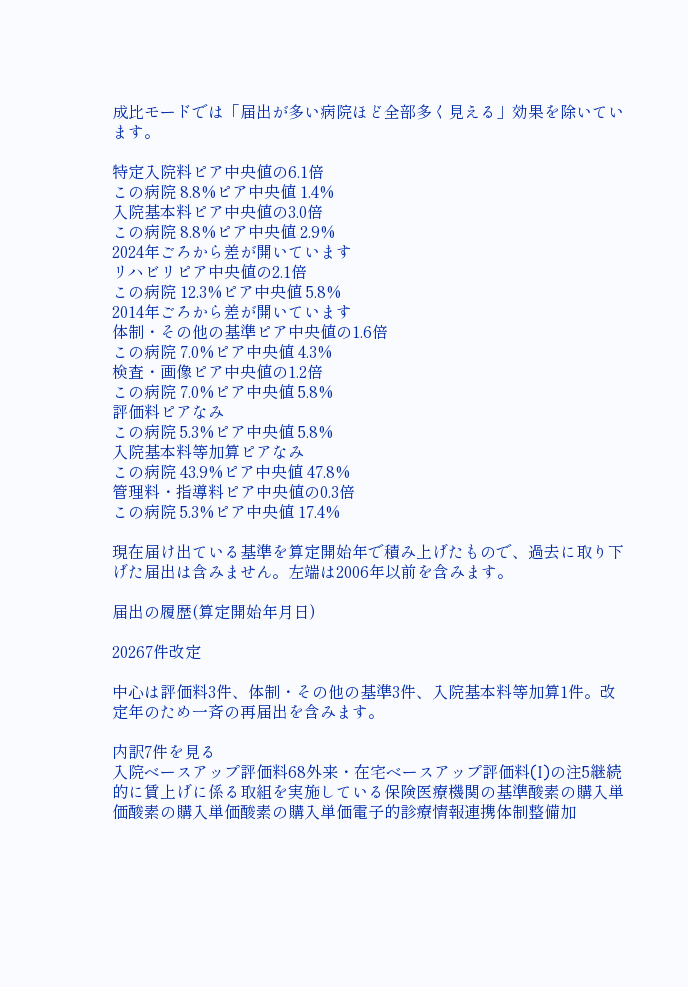成比モードでは「届出が多い病院ほど全部多く見える」効果を除いています。

特定入院料ピア中央値の6.1倍
この病院 8.8%ピア中央値 1.4%
入院基本料ピア中央値の3.0倍
この病院 8.8%ピア中央値 2.9%
2024年ごろから差が開いています
リハビリピア中央値の2.1倍
この病院 12.3%ピア中央値 5.8%
2014年ごろから差が開いています
体制・その他の基準ピア中央値の1.6倍
この病院 7.0%ピア中央値 4.3%
検査・画像ピア中央値の1.2倍
この病院 7.0%ピア中央値 5.8%
評価料ピアなみ
この病院 5.3%ピア中央値 5.8%
入院基本料等加算ピアなみ
この病院 43.9%ピア中央値 47.8%
管理料・指導料ピア中央値の0.3倍
この病院 5.3%ピア中央値 17.4%

現在届け出ている基準を算定開始年で積み上げたもので、過去に取り下げた届出は含みません。左端は2006年以前を含みます。

届出の履歴(算定開始年月日)

20267件改定

中心は評価料3件、体制・その他の基準3件、入院基本料等加算1件。改定年のため一斉の再届出を含みます。

内訳7件を見る
入院ベースアップ評価料68外来・在宅ベースアップ評価料(I)の注5継続的に賃上げに係る取組を実施している保険医療機関の基準酸素の購入単価酸素の購入単価酸素の購入単価電子的診療情報連携体制整備加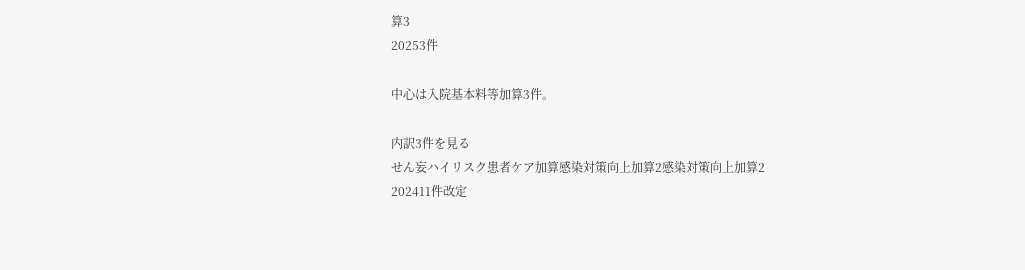算3
20253件

中心は入院基本料等加算3件。

内訳3件を見る
せん妄ハイリスク患者ケア加算感染対策向上加算2感染対策向上加算2
202411件改定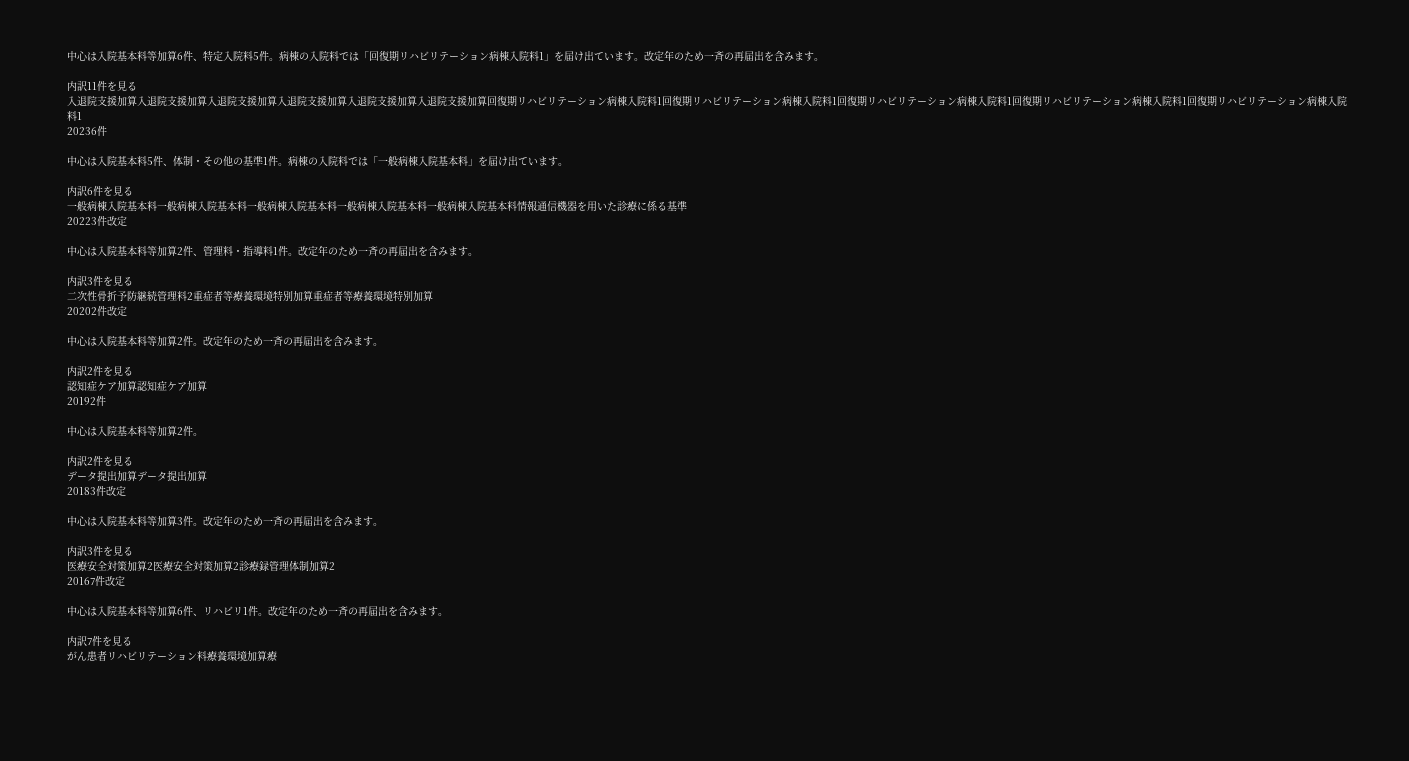中心は入院基本料等加算6件、特定入院料5件。病棟の入院料では「回復期リハビリテーション病棟入院料1」を届け出ています。改定年のため一斉の再届出を含みます。

内訳11件を見る
入退院支援加算入退院支援加算入退院支援加算入退院支援加算入退院支援加算入退院支援加算回復期リハビリテーション病棟入院料1回復期リハビリテーション病棟入院料1回復期リハビリテーション病棟入院料1回復期リハビリテーション病棟入院料1回復期リハビリテーション病棟入院料1
20236件

中心は入院基本料5件、体制・その他の基準1件。病棟の入院料では「一般病棟入院基本料」を届け出ています。

内訳6件を見る
一般病棟入院基本料一般病棟入院基本料一般病棟入院基本料一般病棟入院基本料一般病棟入院基本料情報通信機器を用いた診療に係る基準
20223件改定

中心は入院基本料等加算2件、管理料・指導料1件。改定年のため一斉の再届出を含みます。

内訳3件を見る
二次性骨折予防継続管理料2重症者等療養環境特別加算重症者等療養環境特別加算
20202件改定

中心は入院基本料等加算2件。改定年のため一斉の再届出を含みます。

内訳2件を見る
認知症ケア加算認知症ケア加算
20192件

中心は入院基本料等加算2件。

内訳2件を見る
データ提出加算データ提出加算
20183件改定

中心は入院基本料等加算3件。改定年のため一斉の再届出を含みます。

内訳3件を見る
医療安全対策加算2医療安全対策加算2診療録管理体制加算2
20167件改定

中心は入院基本料等加算6件、リハビリ1件。改定年のため一斉の再届出を含みます。

内訳7件を見る
がん患者リハビリテーション料療養環境加算療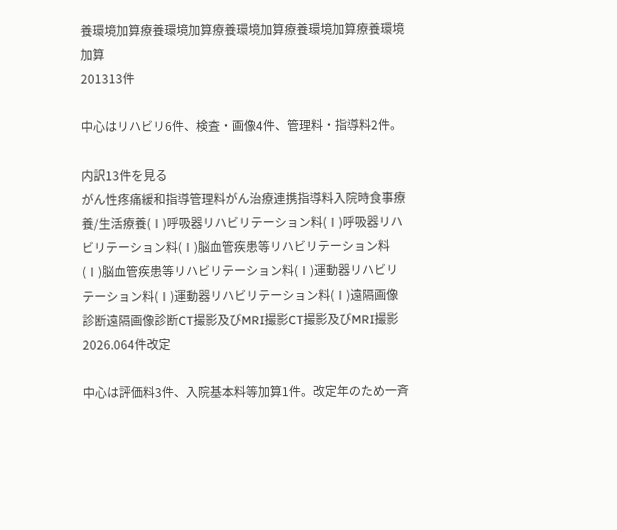養環境加算療養環境加算療養環境加算療養環境加算療養環境加算
201313件

中心はリハビリ6件、検査・画像4件、管理料・指導料2件。

内訳13件を見る
がん性疼痛緩和指導管理料がん治療連携指導料入院時食事療養/生活療養(Ⅰ)呼吸器リハビリテーション料(Ⅰ)呼吸器リハビリテーション料(Ⅰ)脳血管疾患等リハビリテーション料(Ⅰ)脳血管疾患等リハビリテーション料(Ⅰ)運動器リハビリテーション料(Ⅰ)運動器リハビリテーション料(Ⅰ)遠隔画像診断遠隔画像診断CT撮影及びMRI撮影CT撮影及びMRI撮影
2026.064件改定

中心は評価料3件、入院基本料等加算1件。改定年のため一斉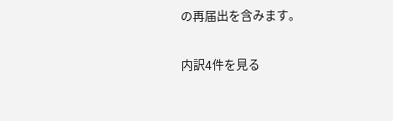の再届出を含みます。

内訳4件を見る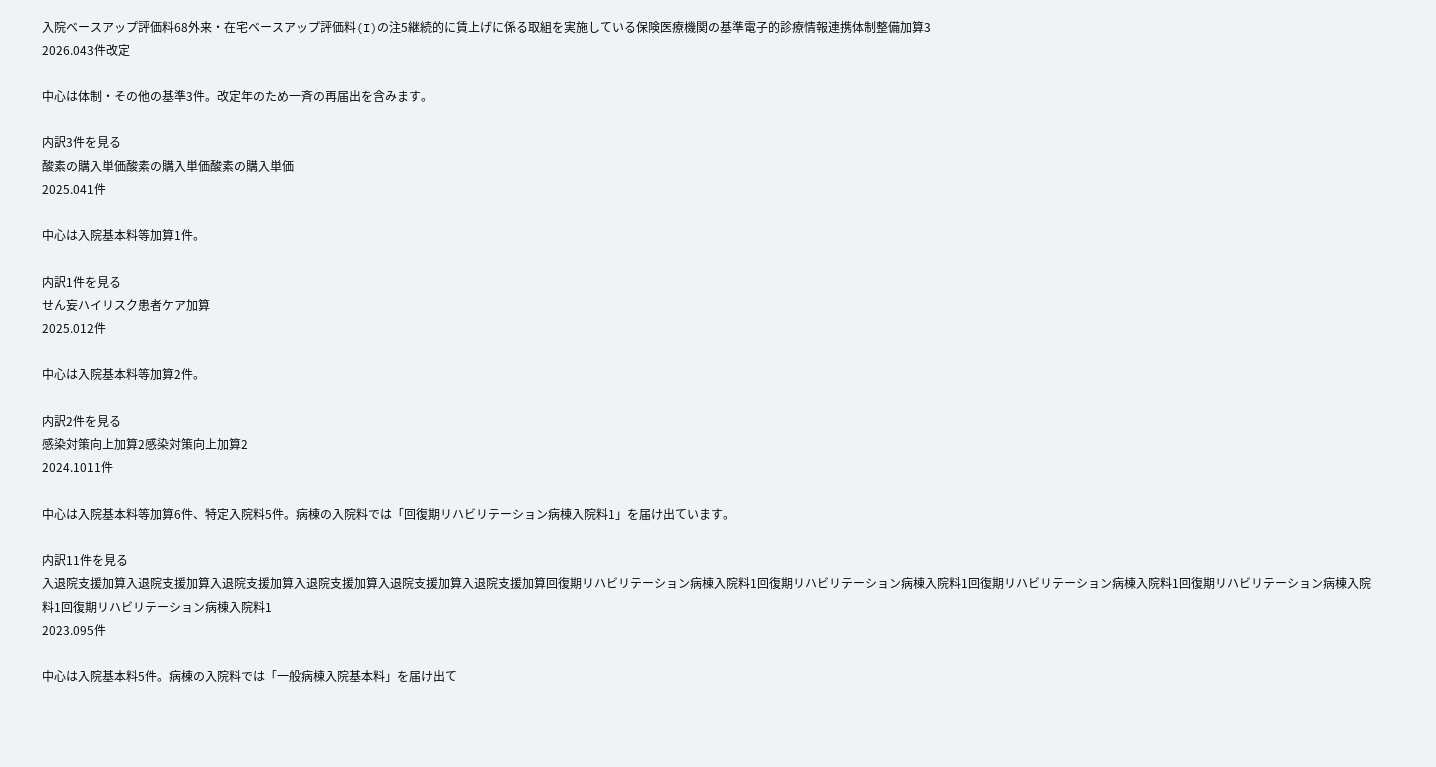入院ベースアップ評価料68外来・在宅ベースアップ評価料(I)の注5継続的に賃上げに係る取組を実施している保険医療機関の基準電子的診療情報連携体制整備加算3
2026.043件改定

中心は体制・その他の基準3件。改定年のため一斉の再届出を含みます。

内訳3件を見る
酸素の購入単価酸素の購入単価酸素の購入単価
2025.041件

中心は入院基本料等加算1件。

内訳1件を見る
せん妄ハイリスク患者ケア加算
2025.012件

中心は入院基本料等加算2件。

内訳2件を見る
感染対策向上加算2感染対策向上加算2
2024.1011件

中心は入院基本料等加算6件、特定入院料5件。病棟の入院料では「回復期リハビリテーション病棟入院料1」を届け出ています。

内訳11件を見る
入退院支援加算入退院支援加算入退院支援加算入退院支援加算入退院支援加算入退院支援加算回復期リハビリテーション病棟入院料1回復期リハビリテーション病棟入院料1回復期リハビリテーション病棟入院料1回復期リハビリテーション病棟入院料1回復期リハビリテーション病棟入院料1
2023.095件

中心は入院基本料5件。病棟の入院料では「一般病棟入院基本料」を届け出て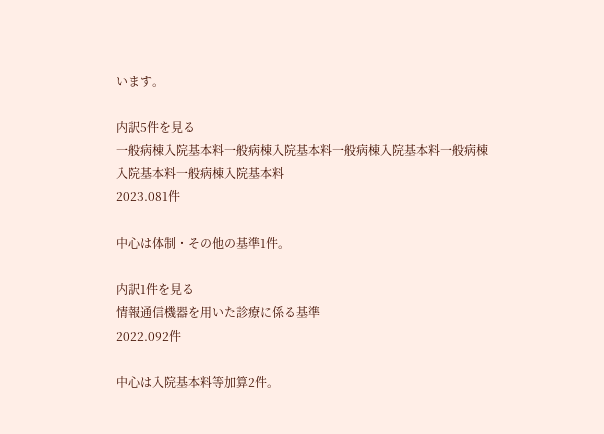います。

内訳5件を見る
一般病棟入院基本料一般病棟入院基本料一般病棟入院基本料一般病棟入院基本料一般病棟入院基本料
2023.081件

中心は体制・その他の基準1件。

内訳1件を見る
情報通信機器を用いた診療に係る基準
2022.092件

中心は入院基本料等加算2件。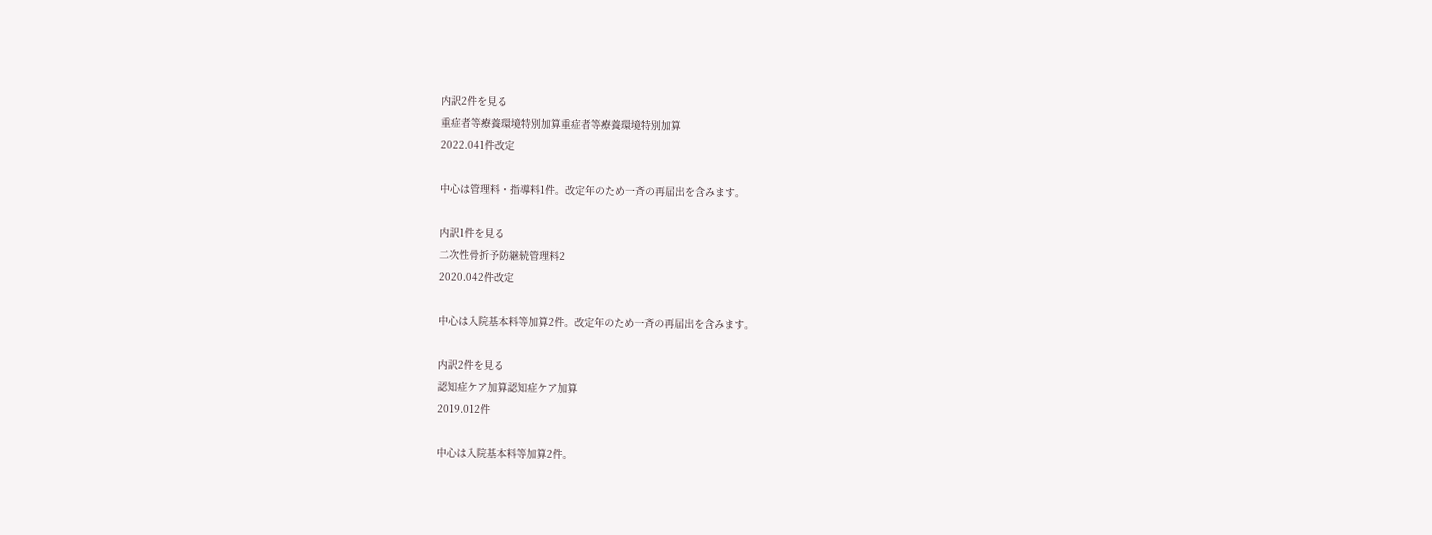内訳2件を見る
重症者等療養環境特別加算重症者等療養環境特別加算
2022.041件改定

中心は管理料・指導料1件。改定年のため一斉の再届出を含みます。

内訳1件を見る
二次性骨折予防継続管理料2
2020.042件改定

中心は入院基本料等加算2件。改定年のため一斉の再届出を含みます。

内訳2件を見る
認知症ケア加算認知症ケア加算
2019.012件

中心は入院基本料等加算2件。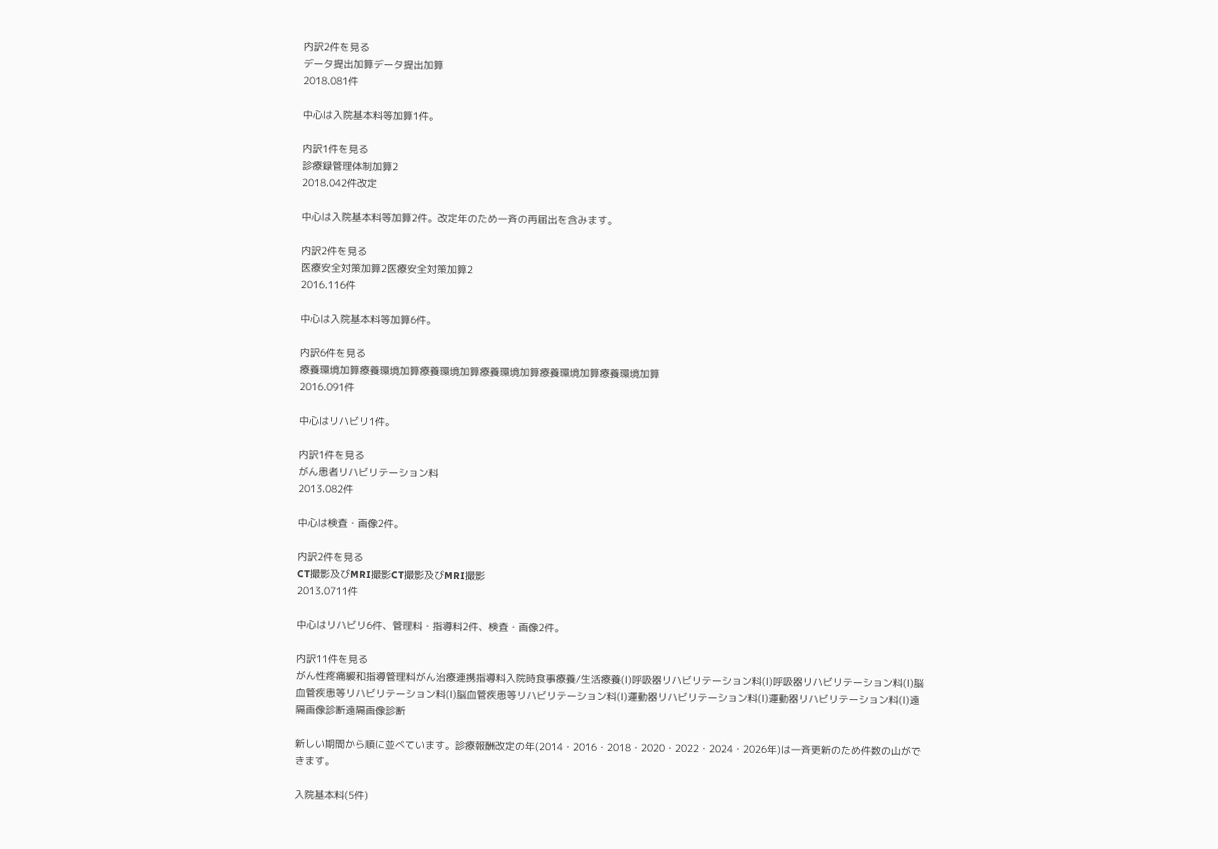内訳2件を見る
データ提出加算データ提出加算
2018.081件

中心は入院基本料等加算1件。

内訳1件を見る
診療録管理体制加算2
2018.042件改定

中心は入院基本料等加算2件。改定年のため一斉の再届出を含みます。

内訳2件を見る
医療安全対策加算2医療安全対策加算2
2016.116件

中心は入院基本料等加算6件。

内訳6件を見る
療養環境加算療養環境加算療養環境加算療養環境加算療養環境加算療養環境加算
2016.091件

中心はリハビリ1件。

内訳1件を見る
がん患者リハビリテーション料
2013.082件

中心は検査・画像2件。

内訳2件を見る
CT撮影及びMRI撮影CT撮影及びMRI撮影
2013.0711件

中心はリハビリ6件、管理料・指導料2件、検査・画像2件。

内訳11件を見る
がん性疼痛緩和指導管理料がん治療連携指導料入院時食事療養/生活療養(Ⅰ)呼吸器リハビリテーション料(Ⅰ)呼吸器リハビリテーション料(Ⅰ)脳血管疾患等リハビリテーション料(Ⅰ)脳血管疾患等リハビリテーション料(Ⅰ)運動器リハビリテーション料(Ⅰ)運動器リハビリテーション料(Ⅰ)遠隔画像診断遠隔画像診断

新しい期間から順に並べています。診療報酬改定の年(2014・2016・2018・2020・2022・2024・2026年)は一斉更新のため件数の山ができます。

入院基本料(5件)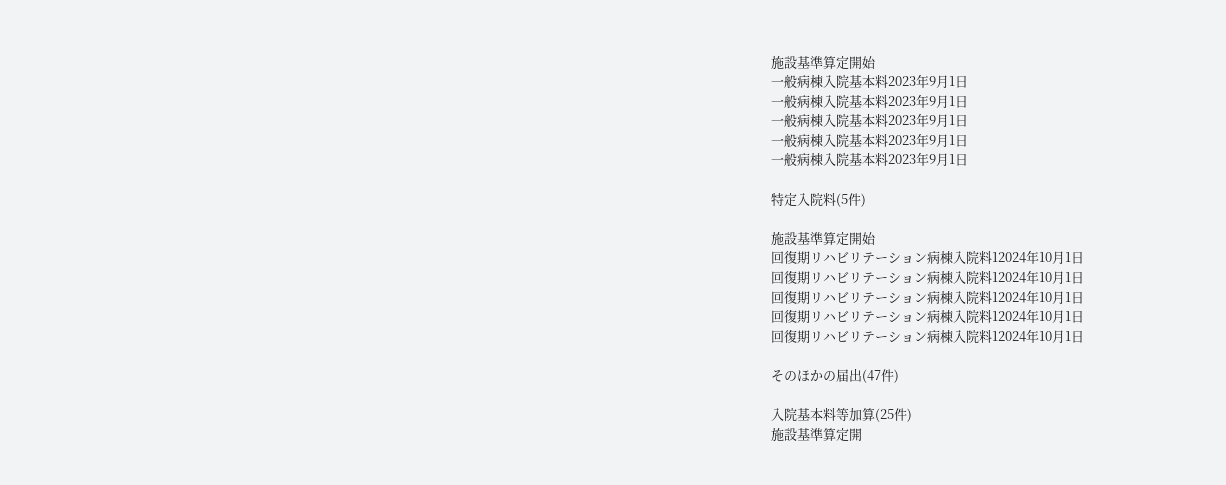施設基準算定開始
一般病棟入院基本料2023年9月1日
一般病棟入院基本料2023年9月1日
一般病棟入院基本料2023年9月1日
一般病棟入院基本料2023年9月1日
一般病棟入院基本料2023年9月1日

特定入院料(5件)

施設基準算定開始
回復期リハビリテーション病棟入院料12024年10月1日
回復期リハビリテーション病棟入院料12024年10月1日
回復期リハビリテーション病棟入院料12024年10月1日
回復期リハビリテーション病棟入院料12024年10月1日
回復期リハビリテーション病棟入院料12024年10月1日

そのほかの届出(47件)

入院基本料等加算(25件)
施設基準算定開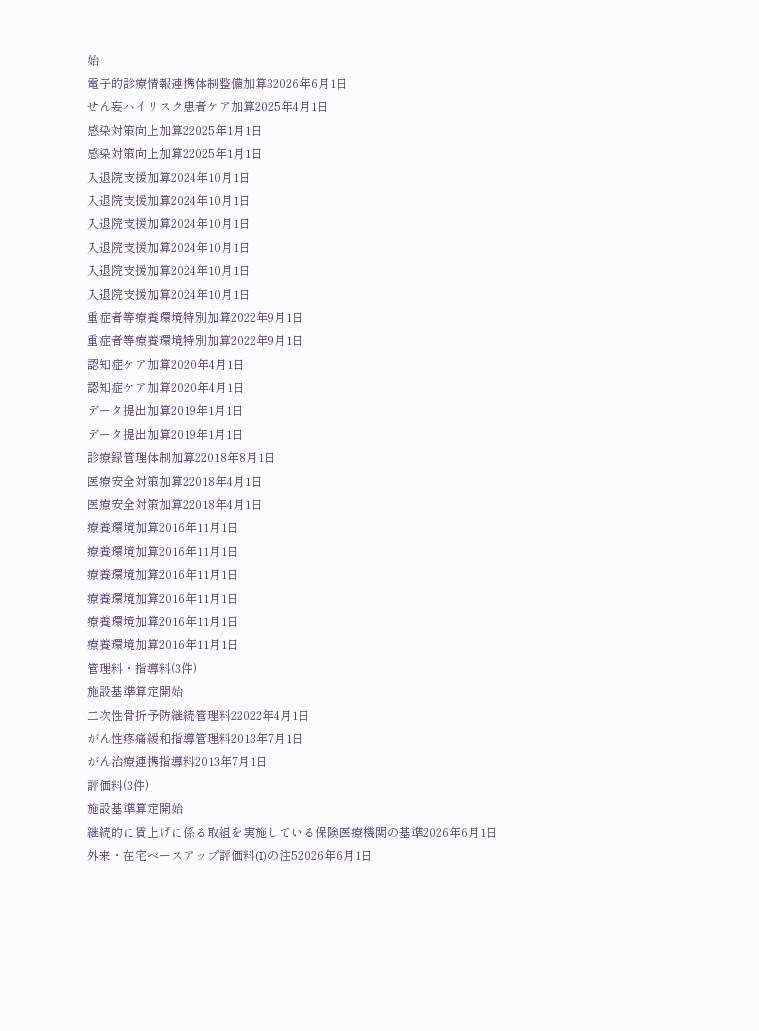始
電子的診療情報連携体制整備加算32026年6月1日
せん妄ハイリスク患者ケア加算2025年4月1日
感染対策向上加算22025年1月1日
感染対策向上加算22025年1月1日
入退院支援加算2024年10月1日
入退院支援加算2024年10月1日
入退院支援加算2024年10月1日
入退院支援加算2024年10月1日
入退院支援加算2024年10月1日
入退院支援加算2024年10月1日
重症者等療養環境特別加算2022年9月1日
重症者等療養環境特別加算2022年9月1日
認知症ケア加算2020年4月1日
認知症ケア加算2020年4月1日
データ提出加算2019年1月1日
データ提出加算2019年1月1日
診療録管理体制加算22018年8月1日
医療安全対策加算22018年4月1日
医療安全対策加算22018年4月1日
療養環境加算2016年11月1日
療養環境加算2016年11月1日
療養環境加算2016年11月1日
療養環境加算2016年11月1日
療養環境加算2016年11月1日
療養環境加算2016年11月1日
管理料・指導料(3件)
施設基準算定開始
二次性骨折予防継続管理料22022年4月1日
がん性疼痛緩和指導管理料2013年7月1日
がん治療連携指導料2013年7月1日
評価料(3件)
施設基準算定開始
継続的に賃上げに係る取組を実施している保険医療機関の基準2026年6月1日
外来・在宅ベースアップ評価料(I)の注52026年6月1日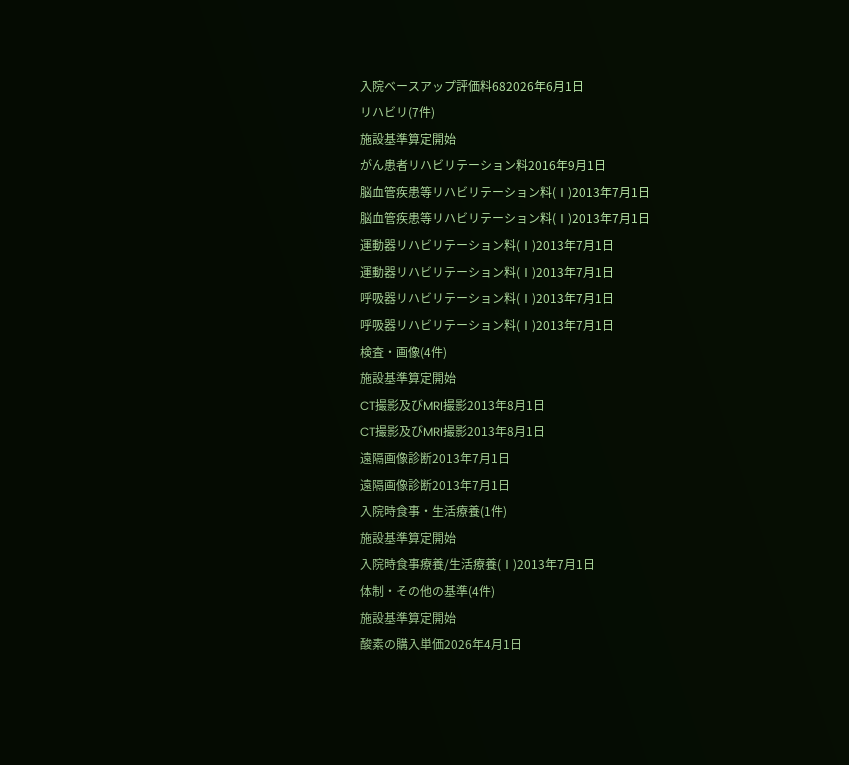入院ベースアップ評価料682026年6月1日
リハビリ(7件)
施設基準算定開始
がん患者リハビリテーション料2016年9月1日
脳血管疾患等リハビリテーション料(Ⅰ)2013年7月1日
脳血管疾患等リハビリテーション料(Ⅰ)2013年7月1日
運動器リハビリテーション料(Ⅰ)2013年7月1日
運動器リハビリテーション料(Ⅰ)2013年7月1日
呼吸器リハビリテーション料(Ⅰ)2013年7月1日
呼吸器リハビリテーション料(Ⅰ)2013年7月1日
検査・画像(4件)
施設基準算定開始
CT撮影及びMRI撮影2013年8月1日
CT撮影及びMRI撮影2013年8月1日
遠隔画像診断2013年7月1日
遠隔画像診断2013年7月1日
入院時食事・生活療養(1件)
施設基準算定開始
入院時食事療養/生活療養(Ⅰ)2013年7月1日
体制・その他の基準(4件)
施設基準算定開始
酸素の購入単価2026年4月1日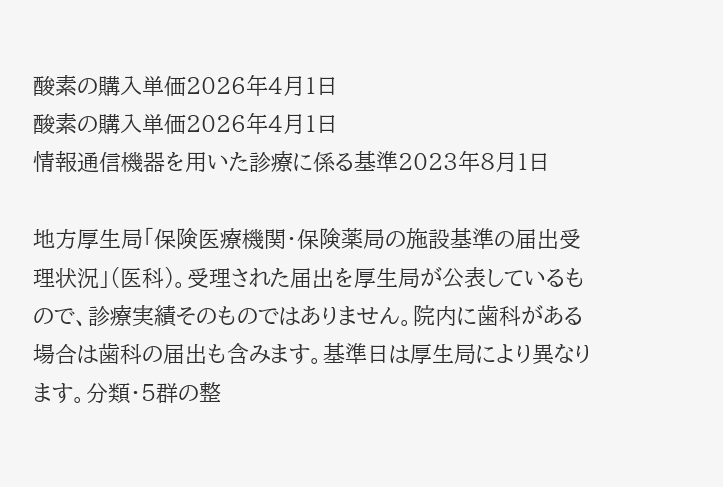酸素の購入単価2026年4月1日
酸素の購入単価2026年4月1日
情報通信機器を用いた診療に係る基準2023年8月1日

地方厚生局「保険医療機関・保険薬局の施設基準の届出受理状況」(医科)。受理された届出を厚生局が公表しているもので、診療実績そのものではありません。院内に歯科がある場合は歯科の届出も含みます。基準日は厚生局により異なります。分類・5群の整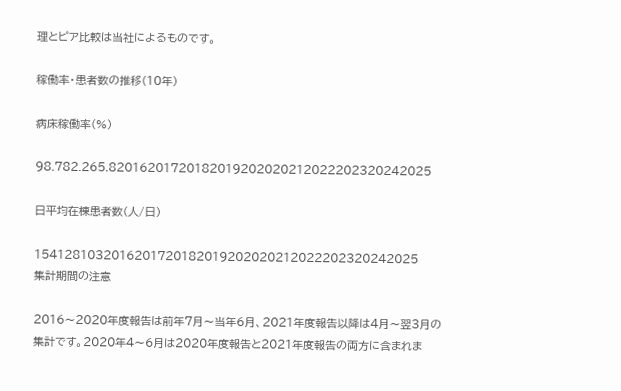理とピア比較は当社によるものです。

稼働率・患者数の推移(10年)

病床稼働率(%)

98.782.265.82016201720182019202020212022202320242025

日平均在棟患者数(人/日)

1541281032016201720182019202020212022202320242025
集計期間の注意

2016〜2020年度報告は前年7月〜当年6月、2021年度報告以降は4月〜翌3月の集計です。2020年4〜6月は2020年度報告と2021年度報告の両方に含まれま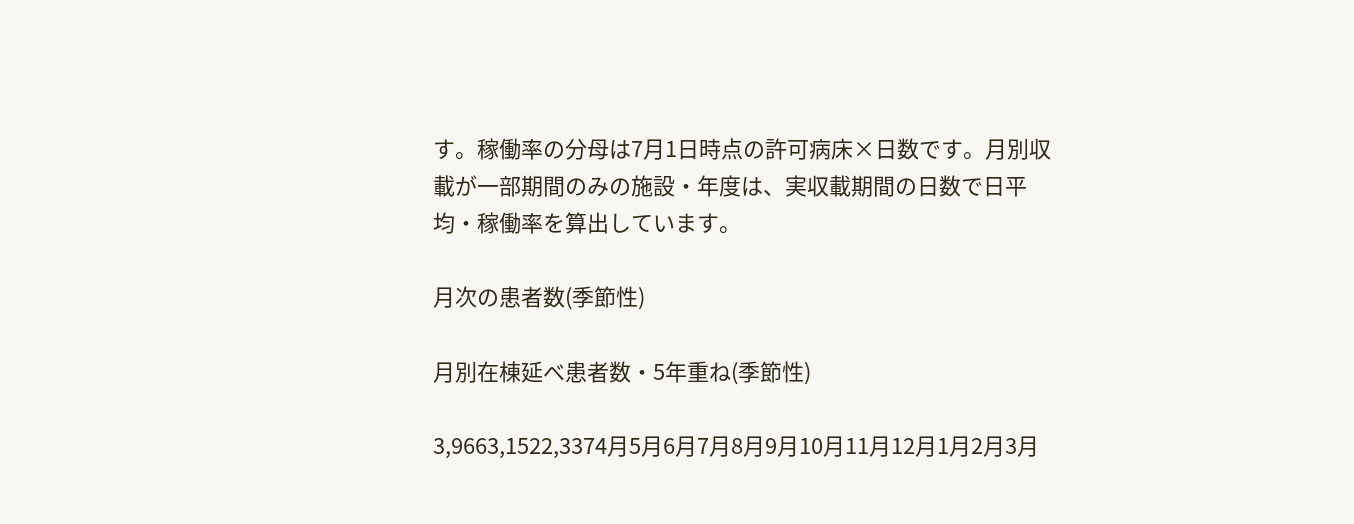す。稼働率の分母は7月1日時点の許可病床×日数です。月別収載が一部期間のみの施設・年度は、実収載期間の日数で日平均・稼働率を算出しています。

月次の患者数(季節性)

月別在棟延べ患者数・5年重ね(季節性)

3,9663,1522,3374月5月6月7月8月9月10月11月12月1月2月3月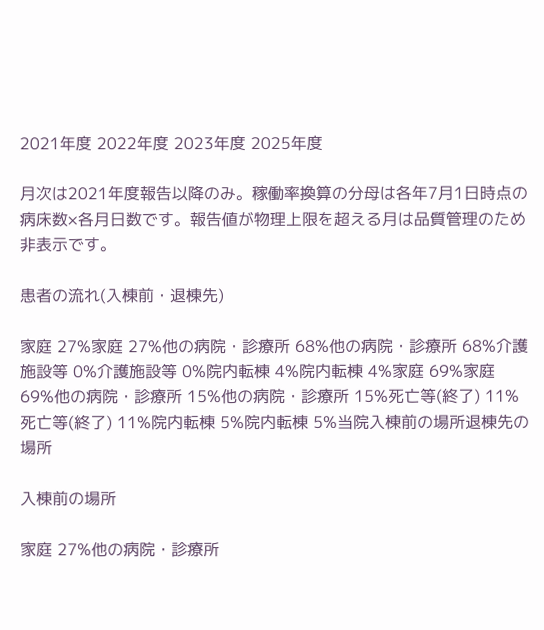2021年度 2022年度 2023年度 2025年度

月次は2021年度報告以降のみ。稼働率換算の分母は各年7月1日時点の病床数×各月日数です。報告値が物理上限を超える月は品質管理のため非表示です。

患者の流れ(入棟前・退棟先)

家庭 27%家庭 27%他の病院・診療所 68%他の病院・診療所 68%介護施設等 0%介護施設等 0%院内転棟 4%院内転棟 4%家庭 69%家庭 69%他の病院・診療所 15%他の病院・診療所 15%死亡等(終了) 11%死亡等(終了) 11%院内転棟 5%院内転棟 5%当院入棟前の場所退棟先の場所

入棟前の場所

家庭 27%他の病院・診療所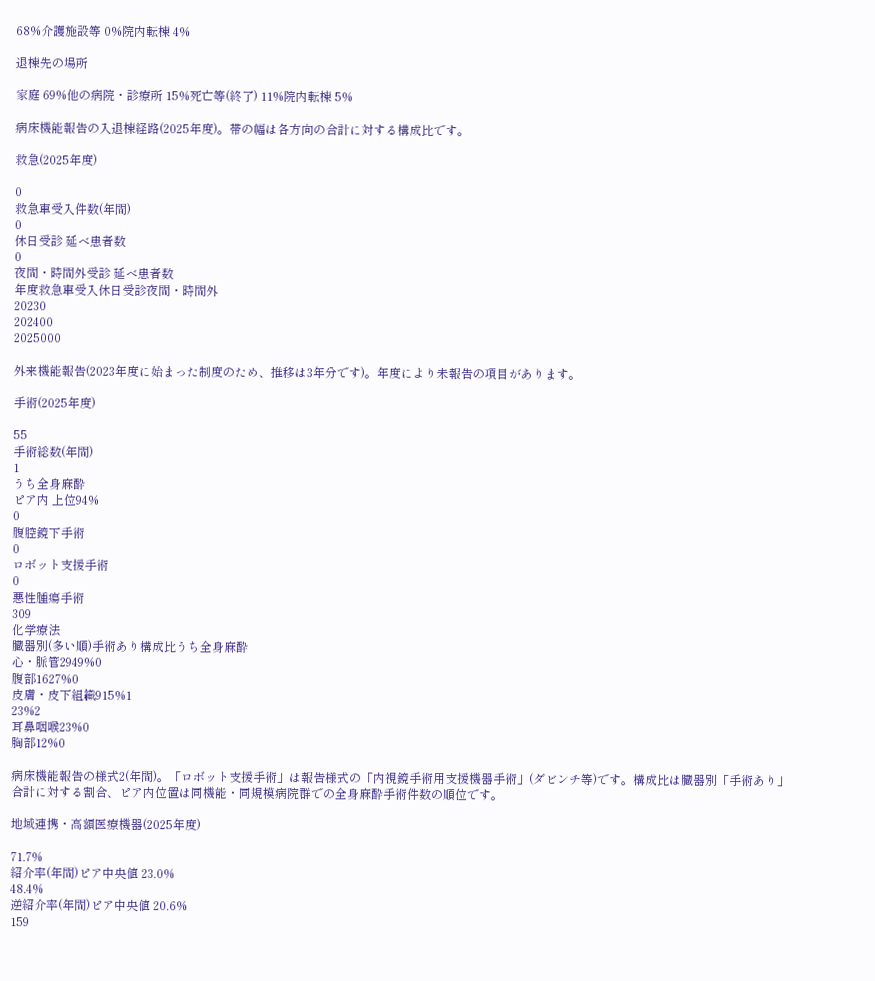68%介護施設等 0%院内転棟 4%

退棟先の場所

家庭 69%他の病院・診療所 15%死亡等(終了) 11%院内転棟 5%

病床機能報告の入退棟経路(2025年度)。帯の幅は各方向の合計に対する構成比です。

救急(2025年度)

0
救急車受入件数(年間)
0
休日受診 延べ患者数
0
夜間・時間外受診 延べ患者数
年度救急車受入休日受診夜間・時間外
20230
202400
2025000

外来機能報告(2023年度に始まった制度のため、推移は3年分です)。年度により未報告の項目があります。

手術(2025年度)

55
手術総数(年間)
1
うち全身麻酔
ピア内 上位94%
0
腹腔鏡下手術
0
ロボット支援手術
0
悪性腫瘍手術
309
化学療法
臓器別(多い順)手術あり構成比うち全身麻酔
心・脈管2949%0
腹部1627%0
皮膚・皮下組織915%1
23%2
耳鼻咽喉23%0
胸部12%0

病床機能報告の様式2(年間)。「ロボット支援手術」は報告様式の「内視鏡手術用支援機器手術」(ダビンチ等)です。構成比は臓器別「手術あり」合計に対する割合、ピア内位置は同機能・同規模病院群での全身麻酔手術件数の順位です。

地域連携・高額医療機器(2025年度)

71.7%
紹介率(年間)ピア中央値 23.0%
48.4%
逆紹介率(年間)ピア中央値 20.6%
159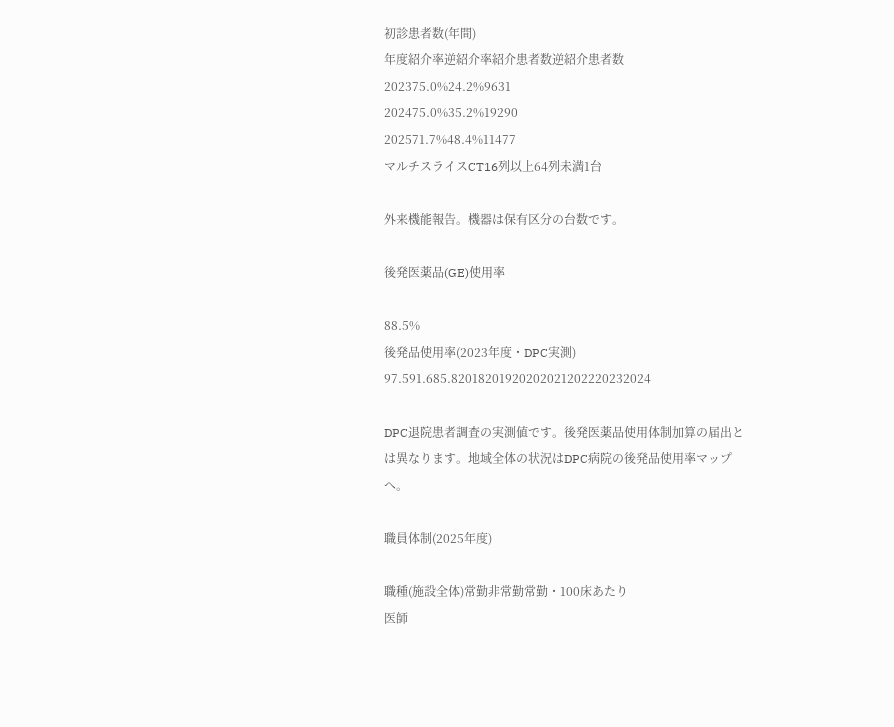初診患者数(年間)
年度紹介率逆紹介率紹介患者数逆紹介患者数
202375.0%24.2%9631
202475.0%35.2%19290
202571.7%48.4%11477
マルチスライスCT16列以上64列未満1台

外来機能報告。機器は保有区分の台数です。

後発医薬品(GE)使用率

88.5%
後発品使用率(2023年度・DPC実測)
97.591.685.82018201920202021202220232024

DPC退院患者調査の実測値です。後発医薬品使用体制加算の届出とは異なります。地域全体の状況はDPC病院の後発品使用率マップへ。

職員体制(2025年度)

職種(施設全体)常勤非常勤常勤・100床あたり
医師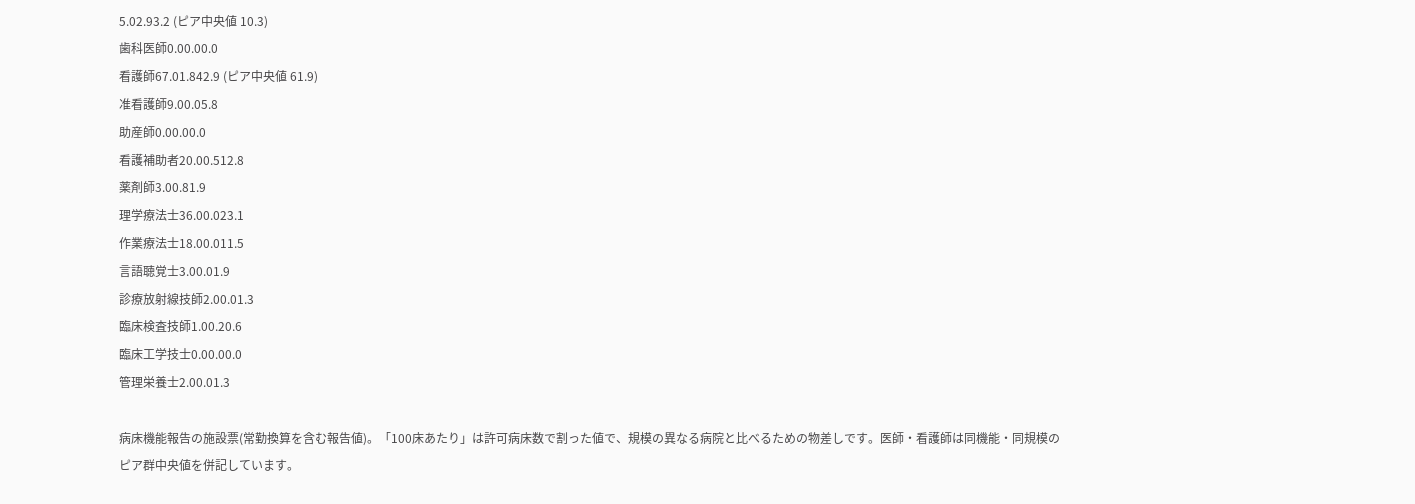5.02.93.2 (ピア中央値 10.3)
歯科医師0.00.00.0
看護師67.01.842.9 (ピア中央値 61.9)
准看護師9.00.05.8
助産師0.00.00.0
看護補助者20.00.512.8
薬剤師3.00.81.9
理学療法士36.00.023.1
作業療法士18.00.011.5
言語聴覚士3.00.01.9
診療放射線技師2.00.01.3
臨床検査技師1.00.20.6
臨床工学技士0.00.00.0
管理栄養士2.00.01.3

病床機能報告の施設票(常勤換算を含む報告値)。「100床あたり」は許可病床数で割った値で、規模の異なる病院と比べるための物差しです。医師・看護師は同機能・同規模のピア群中央値を併記しています。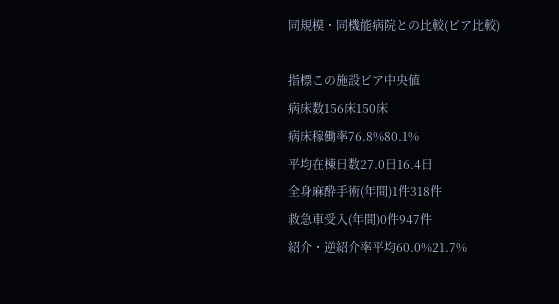同規模・同機能病院との比較(ピア比較)

指標この施設ピア中央値
病床数156床150床
病床稼働率76.8%80.1%
平均在棟日数27.0日16.4日
全身麻酔手術(年間)1件318件
救急車受入(年間)0件947件
紹介・逆紹介率平均60.0%21.7%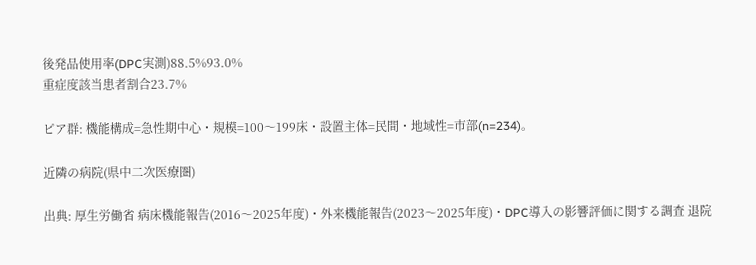後発品使用率(DPC実測)88.5%93.0%
重症度該当患者割合23.7%

ピア群: 機能構成=急性期中心・規模=100〜199床・設置主体=民間・地域性=市部(n=234)。

近隣の病院(県中二次医療圏)

出典: 厚生労働省 病床機能報告(2016〜2025年度)・外来機能報告(2023〜2025年度)・DPC導入の影響評価に関する調査 退院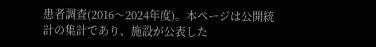患者調査(2016〜2024年度)。本ページは公開統計の集計であり、施設が公表した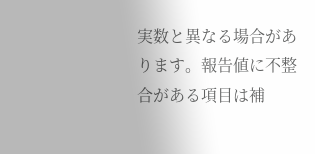実数と異なる場合があります。報告値に不整合がある項目は補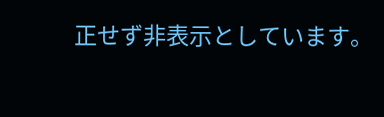正せず非表示としています。